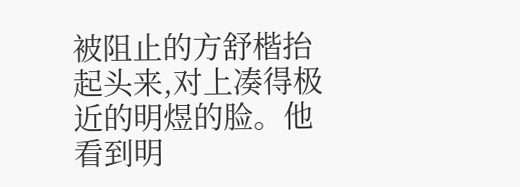被阻止的方舒楷抬起头来,对上凑得极近的明煜的脸。他看到明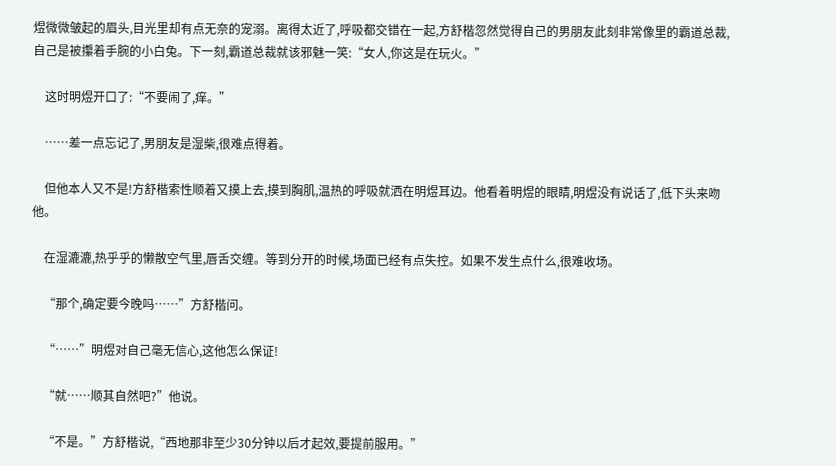煜微微皱起的眉头,目光里却有点无奈的宠溺。离得太近了,呼吸都交错在一起,方舒楷忽然觉得自己的男朋友此刻非常像里的霸道总裁,自己是被攥着手腕的小白兔。下一刻,霸道总裁就该邪魅一笑:“女人,你这是在玩火。”

    这时明煜开口了:“不要闹了,痒。”

    ……差一点忘记了,男朋友是湿柴,很难点得着。

    但他本人又不是!方舒楷索性顺着又摸上去,摸到胸肌,温热的呼吸就洒在明煜耳边。他看着明煜的眼睛,明煜没有说话了,低下头来吻他。

    在湿漉漉,热乎乎的懒散空气里,唇舌交缠。等到分开的时候,场面已经有点失控。如果不发生点什么,很难收场。

    “那个,确定要今晚吗……”方舒楷问。

    “……”明煜对自己毫无信心,这他怎么保证!

    “就……顺其自然吧?”他说。

    “不是。”方舒楷说,“西地那非至少30分钟以后才起效,要提前服用。”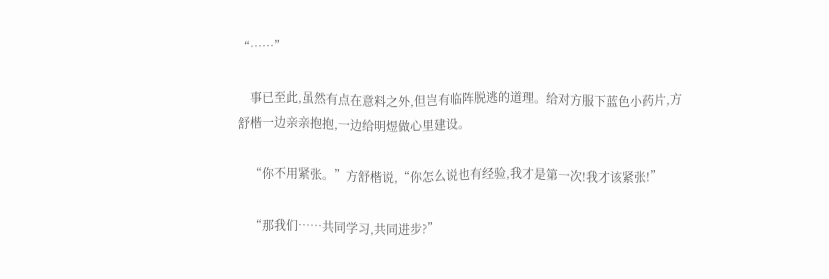“……”

    事已至此,虽然有点在意料之外,但岂有临阵脱逃的道理。给对方服下蓝色小药片,方舒楷一边亲亲抱抱,一边给明煜做心里建设。

    “你不用紧张。”方舒楷说,“你怎么说也有经验,我才是第一次!我才该紧张!”

    “那我们……共同学习,共同进步?”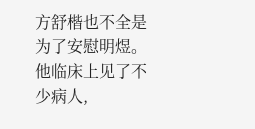方舒楷也不全是为了安慰明煜。他临床上见了不少病人,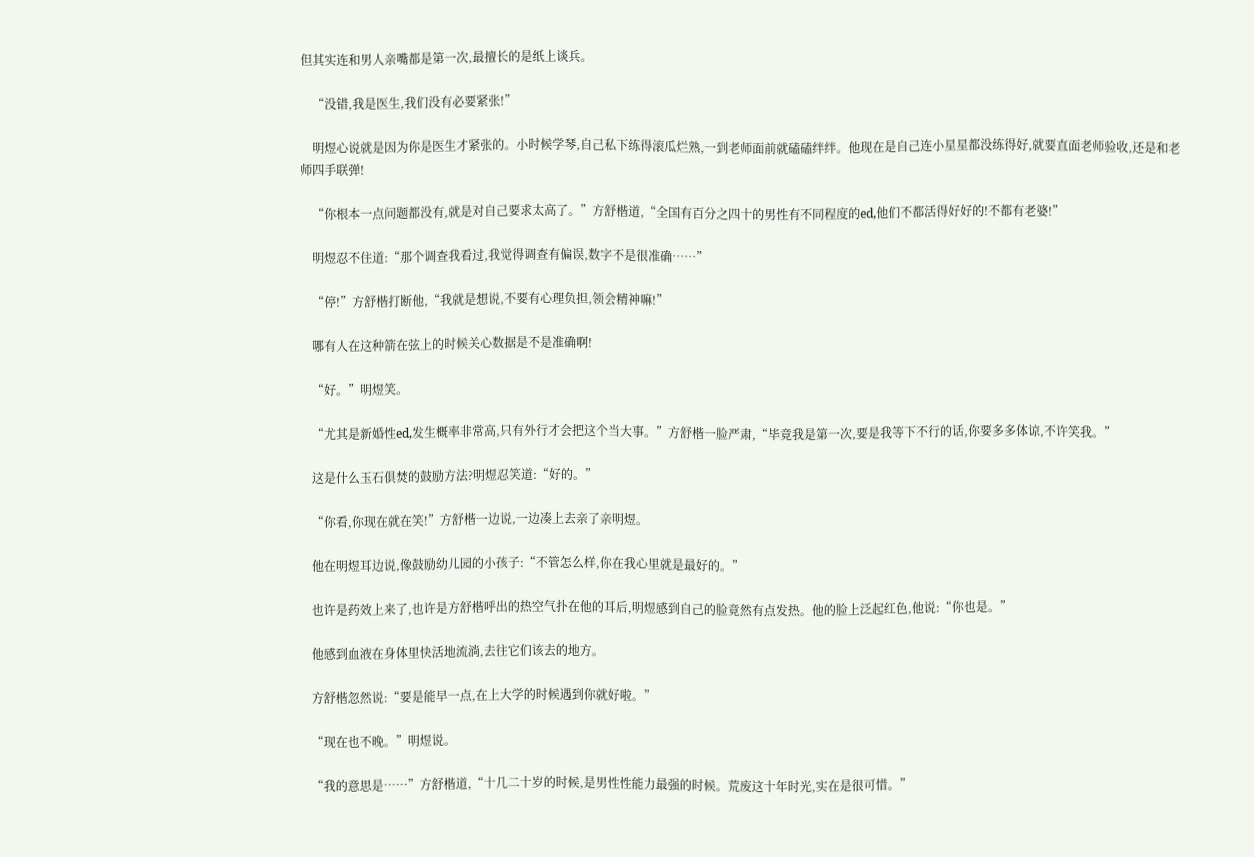但其实连和男人亲嘴都是第一次,最擅长的是纸上谈兵。

    “没错,我是医生,我们没有必要紧张!”

    明煜心说就是因为你是医生才紧张的。小时候学琴,自己私下练得滚瓜烂熟,一到老师面前就磕磕绊绊。他现在是自己连小星星都没练得好,就要直面老师验收,还是和老师四手联弹!

    “你根本一点问题都没有,就是对自己要求太高了。”方舒楷道,“全国有百分之四十的男性有不同程度的ed,他们不都活得好好的!不都有老婆!”

    明煜忍不住道:“那个调查我看过,我觉得调查有偏误,数字不是很准确……”

    “停!”方舒楷打断他,“我就是想说,不要有心理负担,领会精神嘛!”

    哪有人在这种箭在弦上的时候关心数据是不是准确啊!

    “好。”明煜笑。

    “尤其是新婚性ed,发生概率非常高,只有外行才会把这个当大事。”方舒楷一脸严肃,“毕竟我是第一次,要是我等下不行的话,你要多多体谅,不许笑我。”

    这是什么玉石俱焚的鼓励方法?明煜忍笑道:“好的。”

    “你看,你现在就在笑!”方舒楷一边说,一边凑上去亲了亲明煜。

    他在明煜耳边说,像鼓励幼儿园的小孩子:“不管怎么样,你在我心里就是最好的。”

    也许是药效上来了,也许是方舒楷呼出的热空气扑在他的耳后,明煜感到自己的脸竟然有点发热。他的脸上泛起红色,他说:“你也是。”

    他感到血液在身体里快活地流淌,去往它们该去的地方。

    方舒楷忽然说:“要是能早一点,在上大学的时候遇到你就好啦。”

    “现在也不晚。”明煜说。

    “我的意思是……”方舒楷道,“十几二十岁的时候,是男性性能力最强的时候。荒废这十年时光,实在是很可惜。”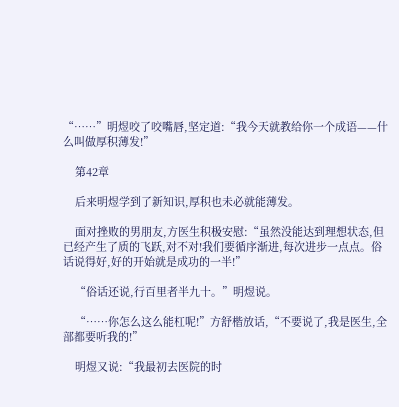“……”明煜咬了咬嘴唇,坚定道:“我今天就教给你一个成语——什么叫做厚积薄发!”

    第42章

    后来明煜学到了新知识,厚积也未必就能薄发。

    面对挫败的男朋友,方医生积极安慰:“虽然没能达到理想状态,但已经产生了质的飞跃,对不对!我们要循序渐进,每次进步一点点。俗话说得好,好的开始就是成功的一半!”

    “俗话还说,行百里者半九十。”明煜说。

    “……你怎么这么能杠呢!”方舒楷放话,“不要说了,我是医生,全部都要听我的!”

    明煜又说:“我最初去医院的时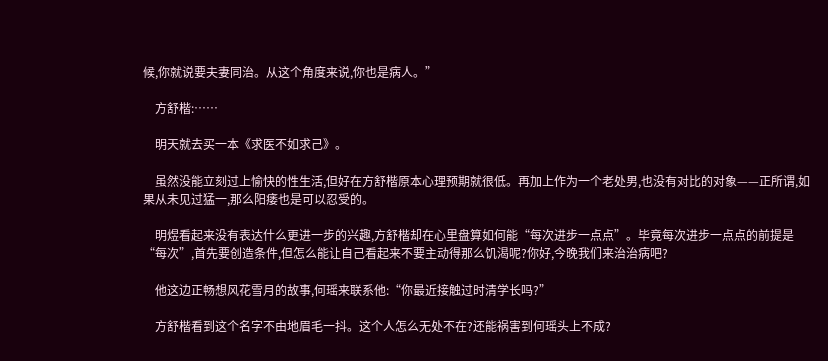候,你就说要夫妻同治。从这个角度来说,你也是病人。”

    方舒楷:……

    明天就去买一本《求医不如求己》。

    虽然没能立刻过上愉快的性生活,但好在方舒楷原本心理预期就很低。再加上作为一个老处男,也没有对比的对象——正所谓,如果从未见过猛一,那么阳痿也是可以忍受的。

    明煜看起来没有表达什么更进一步的兴趣,方舒楷却在心里盘算如何能“每次进步一点点”。毕竟每次进步一点点的前提是“每次”,首先要创造条件,但怎么能让自己看起来不要主动得那么饥渴呢?你好,今晚我们来治治病吧?

    他这边正畅想风花雪月的故事,何瑶来联系他:“你最近接触过时清学长吗?”

    方舒楷看到这个名字不由地眉毛一抖。这个人怎么无处不在?还能祸害到何瑶头上不成?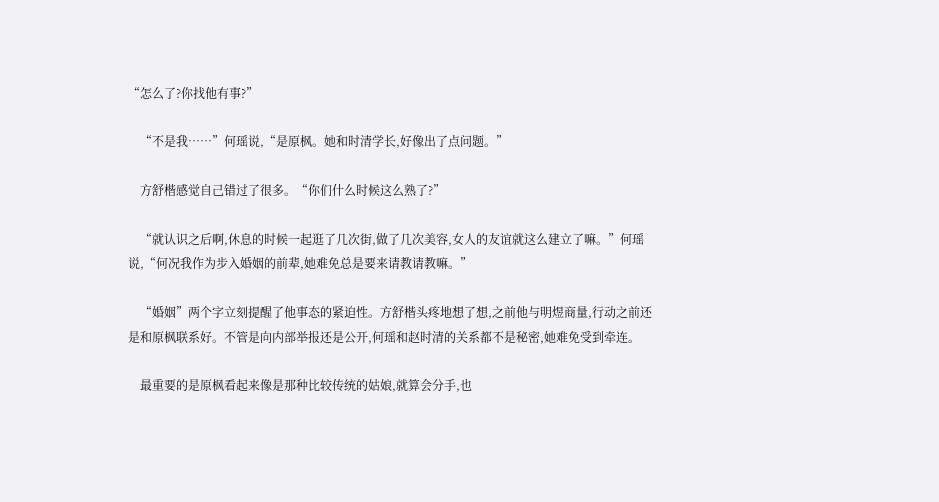“怎么了?你找他有事?”

    “不是我……”何瑶说,“是原枫。她和时清学长,好像出了点问题。”

    方舒楷感觉自己错过了很多。“你们什么时候这么熟了?”

    “就认识之后啊,休息的时候一起逛了几次街,做了几次美容,女人的友谊就这么建立了嘛。”何瑶说,“何况我作为步入婚姻的前辈,她难免总是要来请教请教嘛。”

    “婚姻”两个字立刻提醒了他事态的紧迫性。方舒楷头疼地想了想,之前他与明煜商量,行动之前还是和原枫联系好。不管是向内部举报还是公开,何瑶和赵时清的关系都不是秘密,她难免受到牵连。

    最重要的是原枫看起来像是那种比较传统的姑娘,就算会分手,也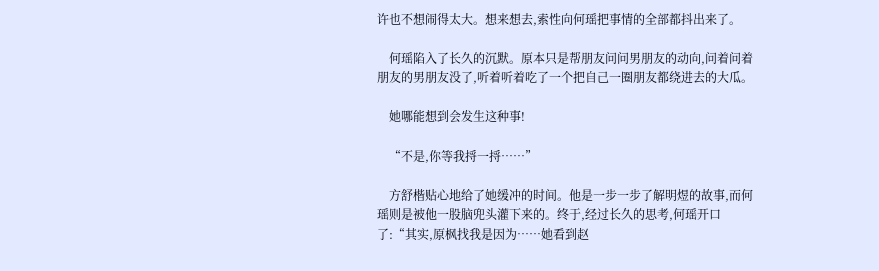许也不想闹得太大。想来想去,索性向何瑶把事情的全部都抖出来了。

    何瑶陷入了长久的沉默。原本只是帮朋友问问男朋友的动向,问着问着朋友的男朋友没了,听着听着吃了一个把自己一圈朋友都绕进去的大瓜。

    她哪能想到会发生这种事!

    “不是,你等我捋一捋……”

    方舒楷贴心地给了她缓冲的时间。他是一步一步了解明煜的故事,而何瑶则是被他一股脑兜头灌下来的。终于,经过长久的思考,何瑶开口了:“其实,原枫找我是因为……她看到赵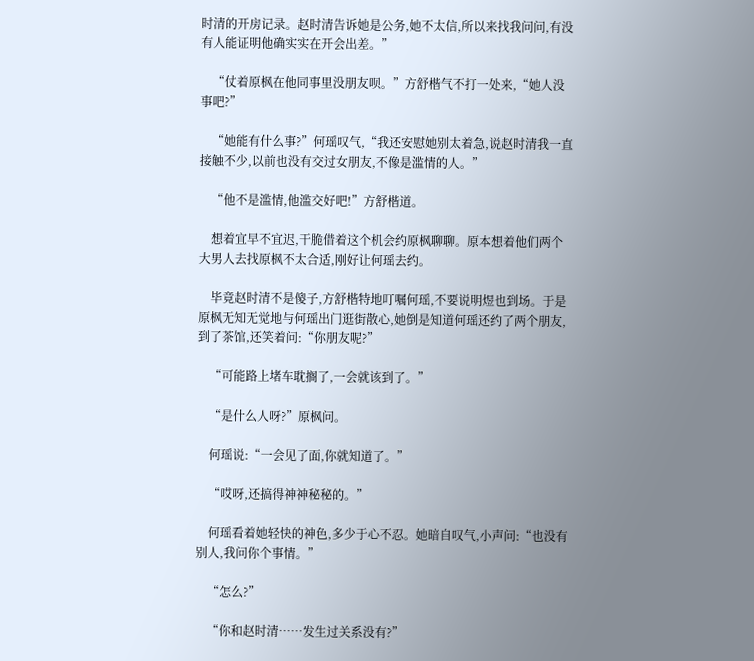时清的开房记录。赵时清告诉她是公务,她不太信,所以来找我问问,有没有人能证明他确实实在开会出差。”

    “仗着原枫在他同事里没朋友呗。”方舒楷气不打一处来,“她人没事吧?”

    “她能有什么事?”何瑶叹气,“我还安慰她别太着急,说赵时清我一直接触不少,以前也没有交过女朋友,不像是滥情的人。”

    “他不是滥情,他滥交好吧!”方舒楷道。

    想着宜早不宜迟,干脆借着这个机会约原枫聊聊。原本想着他们两个大男人去找原枫不太合适,刚好让何瑶去约。

    毕竟赵时清不是傻子,方舒楷特地叮嘱何瑶,不要说明煜也到场。于是原枫无知无觉地与何瑶出门逛街散心,她倒是知道何瑶还约了两个朋友,到了茶馆,还笑着问:“你朋友呢?”

    “可能路上堵车耽搁了,一会就该到了。”

    “是什么人呀?”原枫问。

    何瑶说:“一会见了面,你就知道了。”

    “哎呀,还搞得神神秘秘的。”

    何瑶看着她轻快的神色,多少于心不忍。她暗自叹气,小声问:“也没有别人,我问你个事情。”

    “怎么?”

    “你和赵时清……发生过关系没有?”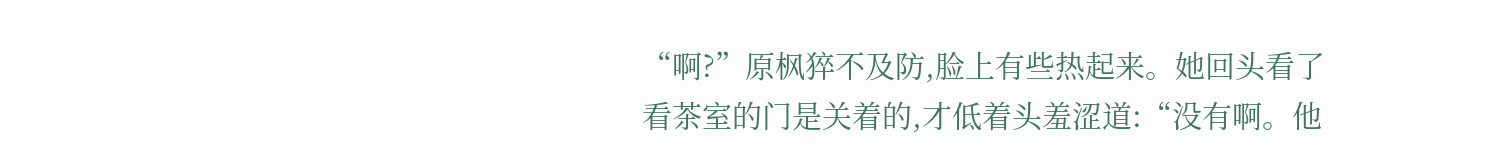“啊?”原枫猝不及防,脸上有些热起来。她回头看了看茶室的门是关着的,才低着头羞涩道:“没有啊。他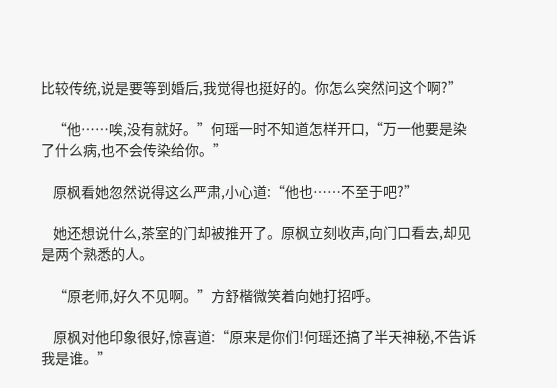比较传统,说是要等到婚后,我觉得也挺好的。你怎么突然问这个啊?”

    “他……唉,没有就好。”何瑶一时不知道怎样开口,“万一他要是染了什么病,也不会传染给你。”

    原枫看她忽然说得这么严肃,小心道:“他也……不至于吧?”

    她还想说什么,茶室的门却被推开了。原枫立刻收声,向门口看去,却见是两个熟悉的人。

    “原老师,好久不见啊。”方舒楷微笑着向她打招呼。

    原枫对他印象很好,惊喜道:“原来是你们!何瑶还搞了半天神秘,不告诉我是谁。”